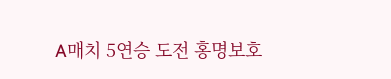A매치 5연승 도전 홍명보호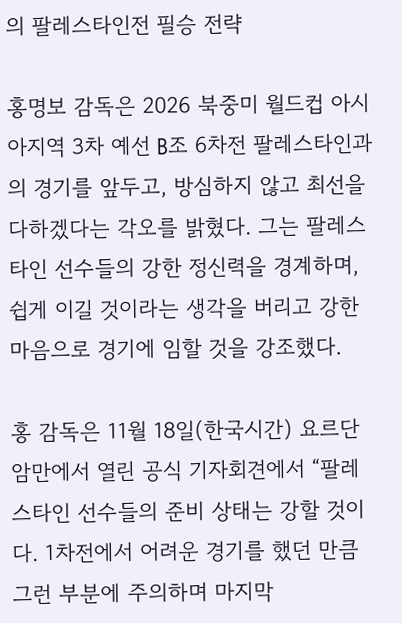의 팔레스타인전 필승 전략

홍명보 감독은 2026 북중미 월드컵 아시아지역 3차 예선 B조 6차전 팔레스타인과의 경기를 앞두고, 방심하지 않고 최선을 다하겠다는 각오를 밝혔다. 그는 팔레스타인 선수들의 강한 정신력을 경계하며, 쉽게 이길 것이라는 생각을 버리고 강한 마음으로 경기에 임할 것을 강조했다.

홍 감독은 11월 18일(한국시간) 요르단 암만에서 열린 공식 기자회견에서 “팔레스타인 선수들의 준비 상태는 강할 것이다. 1차전에서 어려운 경기를 했던 만큼 그런 부분에 주의하며 마지막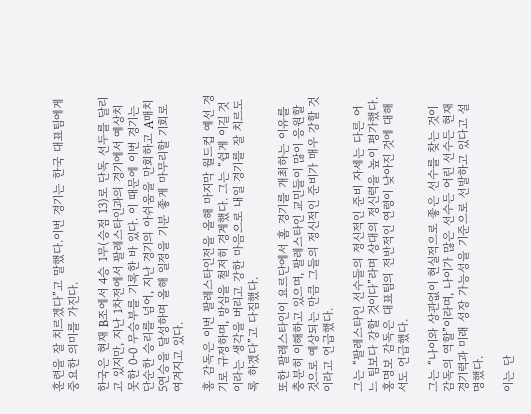훈련을 잘 치르겠다”고 말했다.이번 경기는 한국 대표팀에게 중요한 의미를 가진다.

한국은 현재 B조에서 4승 1무(승점 13)로 단독 선두를 달리고 있지만, 지난 1차전에서 팔레스타인과의 경기에서 예상치 못한 0-0 무승부를 기록한 바 있다. 이 때문에 이번 경기는 단순한 승리를 넘어, 지난 경기의 아쉬움을 만회하고 A매치 5연승을 달성하며 올해 일정을 기분 좋게 마무리할 기회로 여겨지고 있다.

홍 감독은 이번 팔레스타인전을 올해 마지막 월드컵 예선 경기로 규정하며, 방심을 철저히 경계했다. 그는 “쉽게 이길 것이라는 생각을 버리고 강한 마음으로 내일 경기를 잘 치르도록 하겠다”고 다짐했다.

또한 팔레스타인이 요르단에서 홈 경기를 개최하는 이유를 충분히 이해하고 있으며, 팔레스타인 교민들이 많이 응원할 것으로 예상되는 만큼 그들의 정신적인 준비가 매우 강할 것이라고 언급했다.

그는 “팔레스타인 선수들의 정신적인 준비 자세는 다른 어느 팀보다 강할 것이다”라며 상대의 정신력을 높이 평가했다.홍명보 감독은 대표팀의 전반적인 연령이 낮아진 것에 대해서도 언급했다.

그는 “나이와 상관없이 현실적으로 좋은 선수를 찾는 것이 감독의 역할”이라며, 나이가 많은 선수든 어린 선수든 현재 경기력과 미래 성장 가능성을 기준으로 선발하고 있다고 설명했다.

이는 단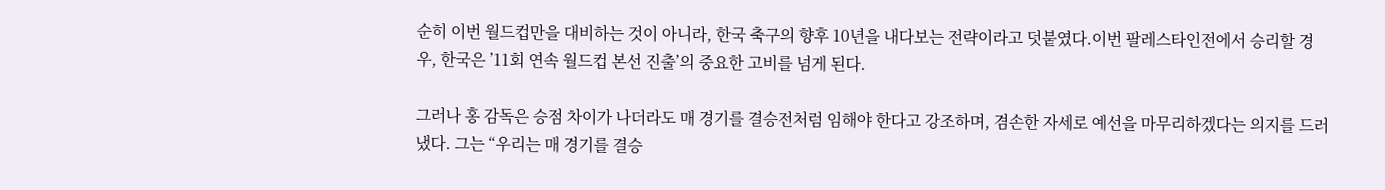순히 이번 월드컵만을 대비하는 것이 아니라, 한국 축구의 향후 10년을 내다보는 전략이라고 덧붙였다.이번 팔레스타인전에서 승리할 경우, 한국은 ’11회 연속 월드컵 본선 진출’의 중요한 고비를 넘게 된다.

그러나 홍 감독은 승점 차이가 나더라도 매 경기를 결승전처럼 임해야 한다고 강조하며, 겸손한 자세로 예선을 마무리하겠다는 의지를 드러냈다. 그는 “우리는 매 경기를 결승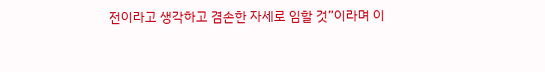전이라고 생각하고 겸손한 자세로 임할 것”이라며 이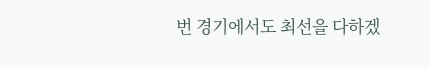번 경기에서도 최선을 다하겠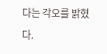다는 각오를 밝혔다.